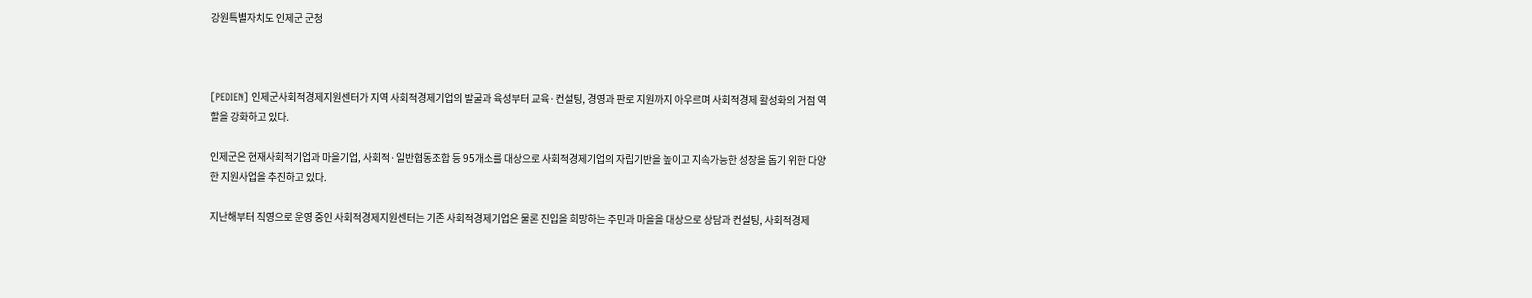강원특별자치도 인제군 군청



[PEDIEN] 인제군사회적경제지원센터가 지역 사회적경제기업의 발굴과 육성부터 교육·컨설팅, 경영과 판로 지원까지 아우르며 사회적경제 활성화의 거점 역할을 강화하고 있다.

인제군은 현재사회적기업과 마을기업, 사회적·일반협동조합 등 95개소를 대상으로 사회적경제기업의 자립기반을 높이고 지속가능한 성장을 돕기 위한 다양한 지원사업을 추진하고 있다.

지난해부터 직영으로 운영 중인 사회적경제지원센터는 기존 사회적경제기업은 물론 진입을 희망하는 주민과 마을을 대상으로 상담과 컨설팅, 사회적경제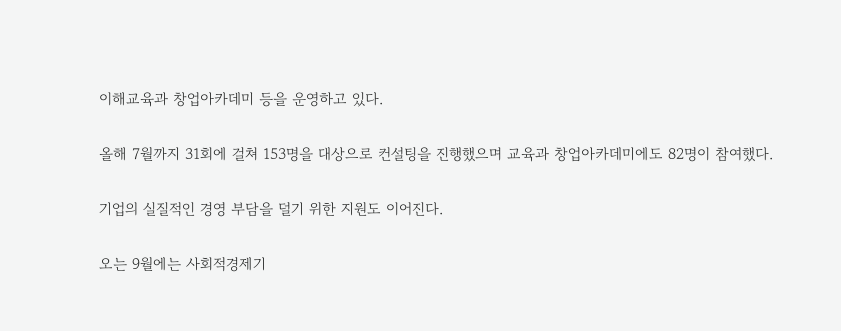이해교육과 창업아카데미 등을 운영하고 있다.

올해 7월까지 31회에 걸쳐 153명을 대상으로 컨설팅을 진행했으며 교육과 창업아카데미에도 82명이 참여했다.

기업의 실질적인 경영 부담을 덜기 위한 지원도 이어진다.

오는 9월에는 사회적경제기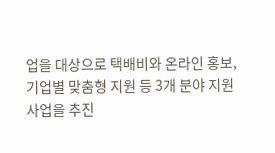업을 대상으로 택배비와 온라인 홍보, 기업별 맞춤형 지원 등 3개 분야 지원사업을 추진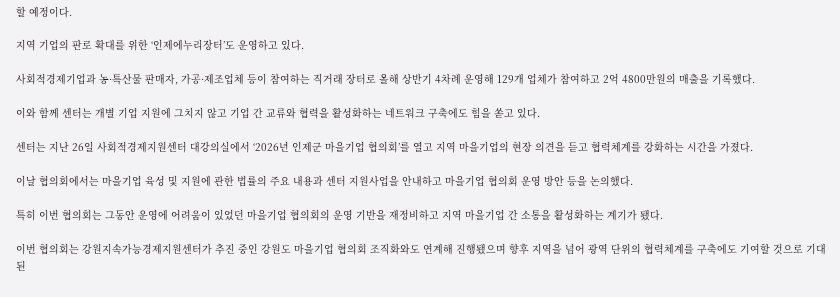할 예정이다.

지역 기업의 판로 확대를 위한 ‘인제에누리장터’도 운영하고 있다.

사회적경제기업과 농·특산물 판매자, 가공·제조업체 등이 참여하는 직거래 장터로 올해 상반기 4차례 운영해 129개 업체가 참여하고 2억 4800만원의 매출을 기록했다.

이와 함께 센터는 개별 기업 지원에 그치지 않고 기업 간 교류와 협력을 활성화하는 네트워크 구축에도 힘을 쏟고 있다.

센터는 지난 26일 사회적경제지원센터 대강의실에서 ‘2026년 인제군 마을기업 협의회’를 열고 지역 마을기업의 현장 의견을 듣고 협력체계를 강화하는 시간을 가졌다.

이날 협의회에서는 마을기업 육성 및 지원에 관한 법률의 주요 내용과 센터 지원사업을 안내하고 마을기업 협의회 운영 방안 등을 논의했다.

특히 이번 협의회는 그동안 운영에 어려움이 있었던 마을기업 협의회의 운영 기반을 재정비하고 지역 마을기업 간 소통을 활성화하는 계기가 됐다.

이번 협의회는 강원지속가능경제지원센터가 추진 중인 강원도 마을기업 협의회 조직화와도 연계해 진행됐으며 향후 지역을 넘어 광역 단위의 협력체계를 구축에도 기여할 것으로 기대된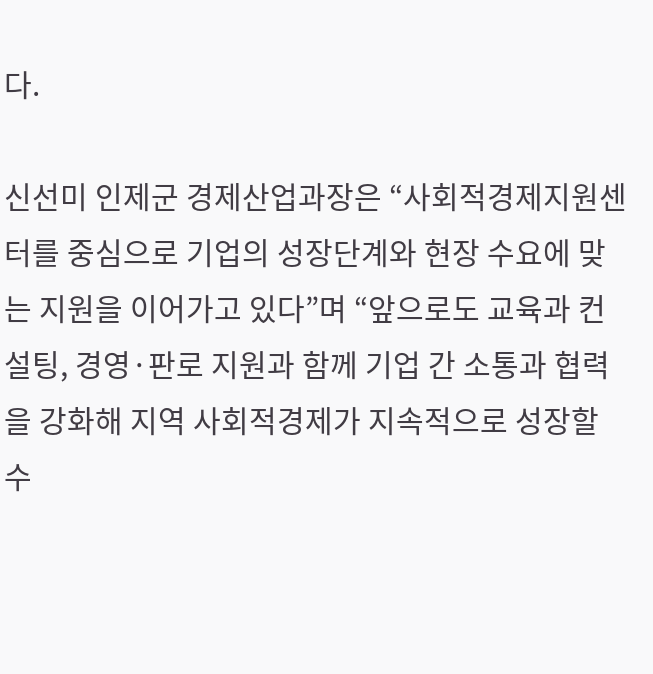다.

신선미 인제군 경제산업과장은 “사회적경제지원센터를 중심으로 기업의 성장단계와 현장 수요에 맞는 지원을 이어가고 있다”며 “앞으로도 교육과 컨설팅, 경영·판로 지원과 함께 기업 간 소통과 협력을 강화해 지역 사회적경제가 지속적으로 성장할 수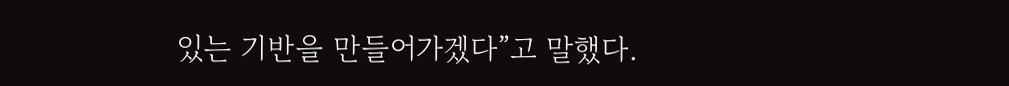있는 기반을 만들어가겠다”고 말했다.